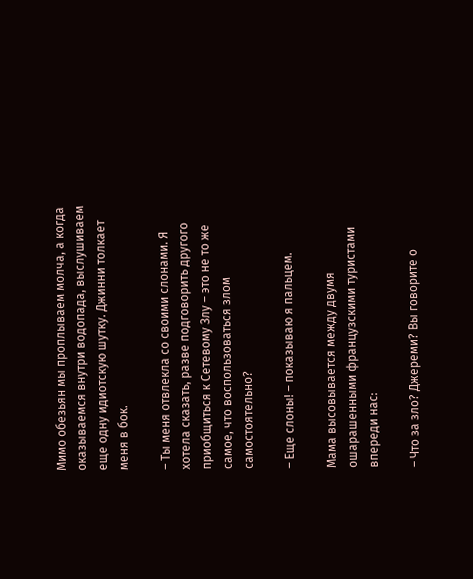Мимо обезьян мы проплываем молча, а когда оказываемся внутри водопада, выслушиваем еще одну идиотскую шутку. Джинни толкает меня в бок.

– Ты меня отвлекла со своими слонами. Я хотела сказать, разве подговорить другого приобщиться к Сетевому Злу – это не то же самое, что воспользоваться злом самостоятельно?

– Еще слоны! – показываю я пальцем.

Мама высовывается между двумя ошарашенными французскими туристами впереди нас:

– Что за зло? Джереми? Вы говорите о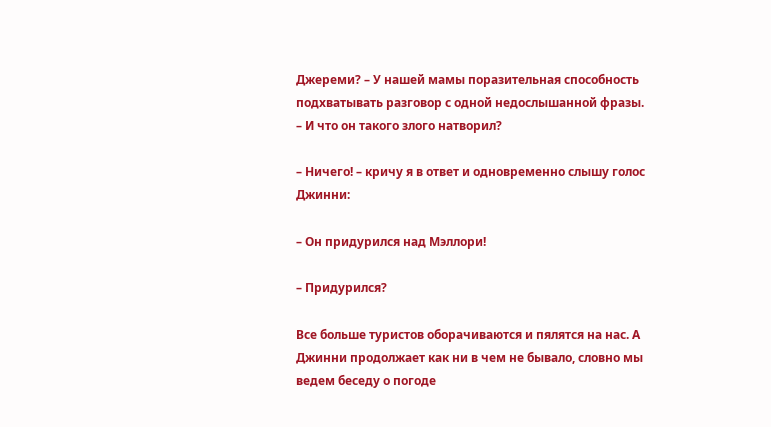Джереми? – У нашей мамы поразительная способность подхватывать разговор с одной недослышанной фразы. – И что он такого злого натворил?

– Ничего! – кричу я в ответ и одновременно слышу голос Джинни:

– Он придурился над Мэллори!

– Придурился?

Все больше туристов оборачиваются и пялятся на нас. А Джинни продолжает как ни в чем не бывало, словно мы ведем беседу о погоде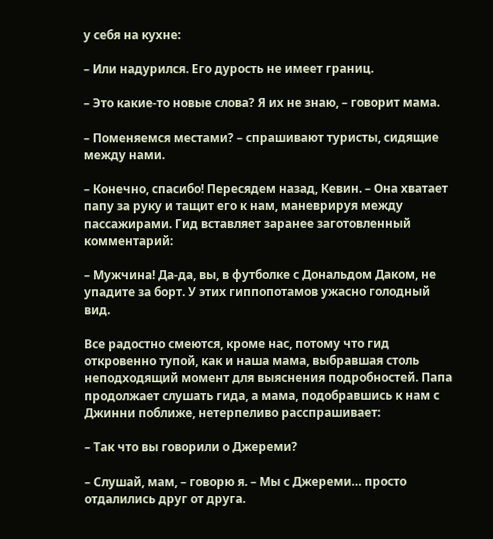у себя на кухне:

– Или надурился. Его дурость не имеет границ.

– Это какие-то новые слова? Я их не знаю, – говорит мама.

– Поменяемся местами? – спрашивают туристы, сидящие между нами.

– Конечно, спасибо! Пересядем назад, Кевин. – Она хватает папу за руку и тащит его к нам, маневрируя между пассажирами. Гид вставляет заранее заготовленный комментарий:

– Мужчина! Да-да, вы, в футболке с Дональдом Даком, не упадите за борт. У этих гиппопотамов ужасно голодный вид.

Все радостно смеются, кроме нас, потому что гид откровенно тупой, как и наша мама, выбравшая столь неподходящий момент для выяснения подробностей. Папа продолжает слушать гида, а мама, подобравшись к нам с Джинни поближе, нетерпеливо расспрашивает:

– Так что вы говорили о Джереми?

– Слушай, мам, – говорю я. – Мы с Джереми… просто отдалились друг от друга.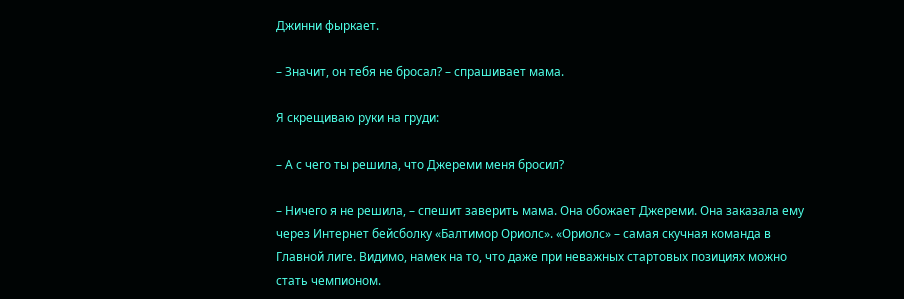Джинни фыркает.

– Значит, он тебя не бросал? – спрашивает мама.

Я скрещиваю руки на груди:

– А с чего ты решила, что Джереми меня бросил?

– Ничего я не решила, – спешит заверить мама. Она обожает Джереми. Она заказала ему через Интернет бейсболку «Балтимор Ориолс». «Ориолс» – самая скучная команда в Главной лиге. Видимо, намек на то, что даже при неважных стартовых позициях можно стать чемпионом.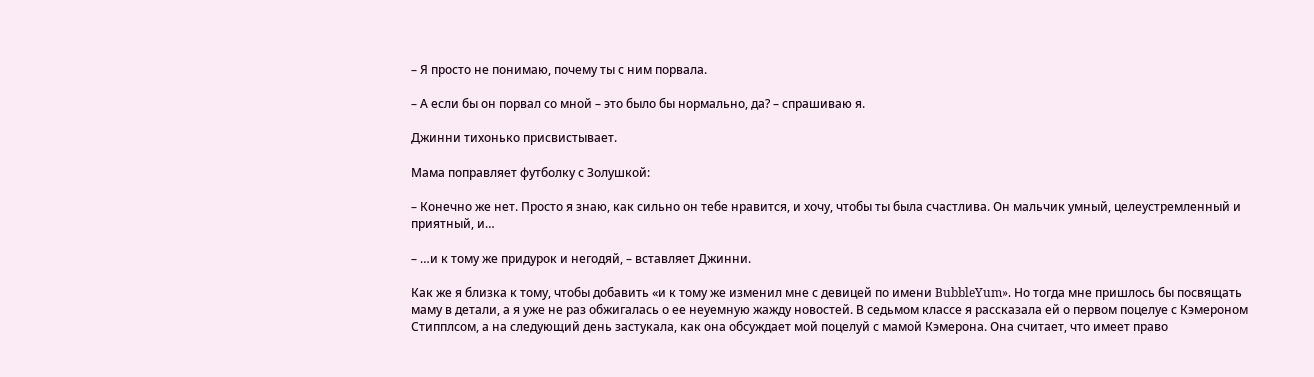– Я просто не понимаю, почему ты с ним порвала.

– А если бы он порвал со мной – это было бы нормально, да? – спрашиваю я.

Джинни тихонько присвистывает.

Мама поправляет футболку с Золушкой:

– Конечно же нет. Просто я знаю, как сильно он тебе нравится, и хочу, чтобы ты была счастлива. Он мальчик умный, целеустремленный и приятный, и…

– …и к тому же придурок и негодяй, – вставляет Джинни.

Как же я близка к тому, чтобы добавить «и к тому же изменил мне с девицей по имени BubbleYum». Но тогда мне пришлось бы посвящать маму в детали, а я уже не раз обжигалась о ее неуемную жажду новостей. В седьмом классе я рассказала ей о первом поцелуе с Кэмероном Стипплсом, а на следующий день застукала, как она обсуждает мой поцелуй с мамой Кэмерона. Она считает, что имеет право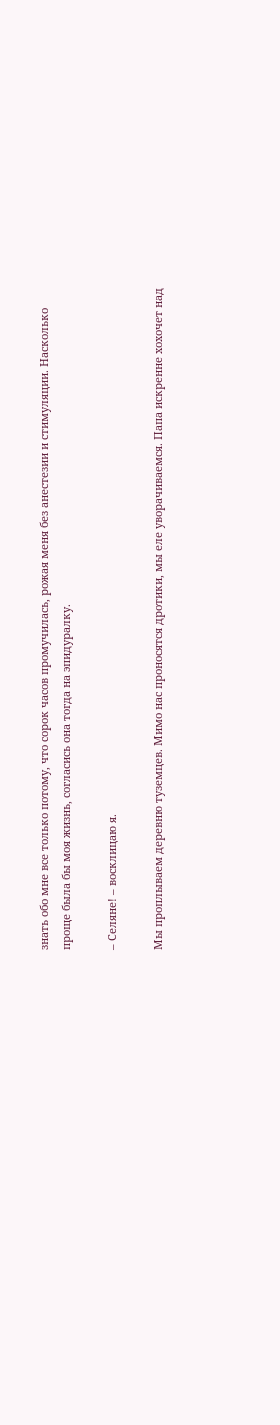знать обо мне все только потому, что сорок часов промучилась, рожая меня без анестезии и стимуляции. Насколько проще была бы моя жизнь, согласись она тогда на эпидуралку.

– Селяне! – восклицаю я.

Мы проплываем деревню туземцев. Мимо нас проносятся дротики, мы еле уворачиваемся. Папа искренне хохочет над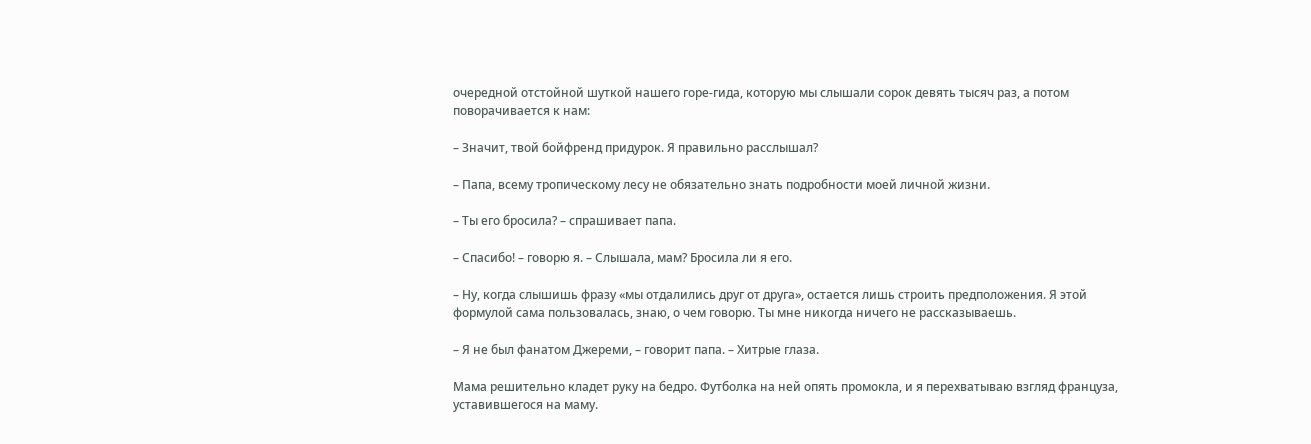очередной отстойной шуткой нашего горе-гида, которую мы слышали сорок девять тысяч раз, а потом поворачивается к нам:

– Значит, твой бойфренд придурок. Я правильно расслышал?

– Папа, всему тропическому лесу не обязательно знать подробности моей личной жизни.

– Ты его бросила? – спрашивает папа.

– Спасибо! – говорю я. – Слышала, мам? Бросила ли я его.

– Ну, когда слышишь фразу «мы отдалились друг от друга», остается лишь строить предположения. Я этой формулой сама пользовалась, знаю, о чем говорю. Ты мне никогда ничего не рассказываешь.

– Я не был фанатом Джереми, – говорит папа. – Хитрые глаза.

Мама решительно кладет руку на бедро. Футболка на ней опять промокла, и я перехватываю взгляд француза, уставившегося на маму.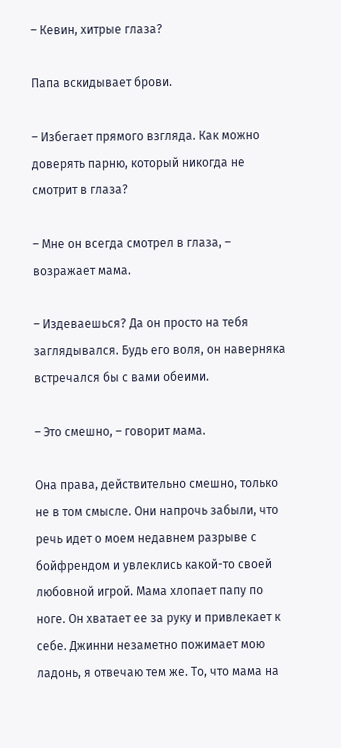– Кевин, хитрые глаза?

Папа вскидывает брови.

– Избегает прямого взгляда. Как можно доверять парню, который никогда не смотрит в глаза?

– Мне он всегда смотрел в глаза, – возражает мама.

– Издеваешься? Да он просто на тебя заглядывался. Будь его воля, он наверняка встречался бы с вами обеими.

– Это смешно, – говорит мама.

Она права, действительно смешно, только не в том смысле. Они напрочь забыли, что речь идет о моем недавнем разрыве с бойфрендом и увлеклись какой-то своей любовной игрой. Мама хлопает папу по ноге. Он хватает ее за руку и привлекает к себе. Джинни незаметно пожимает мою ладонь, я отвечаю тем же. То, что мама на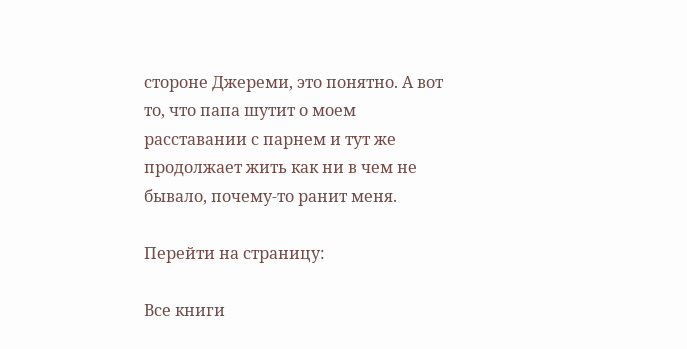стороне Джереми, это понятно. А вот то, что папа шутит о моем расставании с парнем и тут же продолжает жить как ни в чем не бывало, почему-то ранит меня.

Перейти на страницу:

Все книги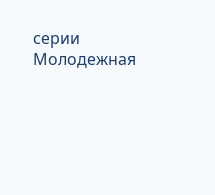серии Молодежная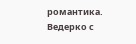романтика. Ведерко с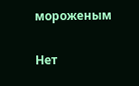мороженым

Нет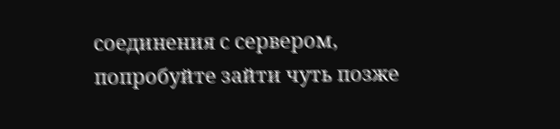соединения с сервером, попробуйте зайти чуть позже